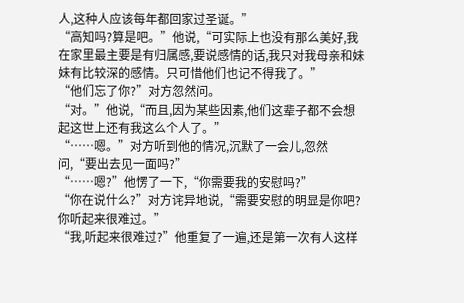人,这种人应该每年都回家过圣诞。”
“高知吗?算是吧。”他说,“可实际上也没有那么美好,我在家里最主要是有归属感,要说感情的话,我只对我母亲和妹妹有比较深的感情。只可惜他们也记不得我了。”
“他们忘了你?”对方忽然问。
“对。”他说,“而且,因为某些因素,他们这辈子都不会想起这世上还有我这么个人了。”
“……嗯。”对方听到他的情况,沉默了一会儿,忽然问,“要出去见一面吗?”
“……嗯?”他愣了一下,“你需要我的安慰吗?”
“你在说什么?”对方诧异地说,“需要安慰的明显是你吧?你听起来很难过。”
“我,听起来很难过?”他重复了一遍,还是第一次有人这样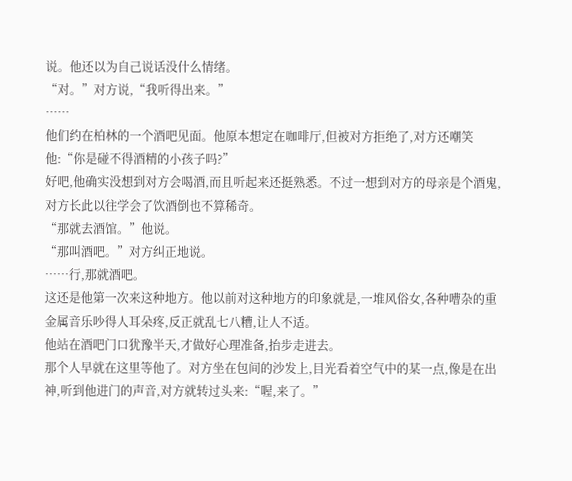说。他还以为自己说话没什么情绪。
“对。”对方说,“我听得出来。”
……
他们约在柏林的一个酒吧见面。他原本想定在咖啡厅,但被对方拒绝了,对方还嘲笑他:“你是碰不得酒精的小孩子吗?”
好吧,他确实没想到对方会喝酒,而且听起来还挺熟悉。不过一想到对方的母亲是个酒鬼,对方长此以往学会了饮酒倒也不算稀奇。
“那就去酒馆。”他说。
“那叫酒吧。”对方纠正地说。
……行,那就酒吧。
这还是他第一次来这种地方。他以前对这种地方的印象就是,一堆风俗女,各种嘈杂的重金属音乐吵得人耳朵疼,反正就乱七八糟,让人不适。
他站在酒吧门口犹豫半天,才做好心理准备,抬步走进去。
那个人早就在这里等他了。对方坐在包间的沙发上,目光看着空气中的某一点,像是在出神,听到他进门的声音,对方就转过头来:“喔,来了。”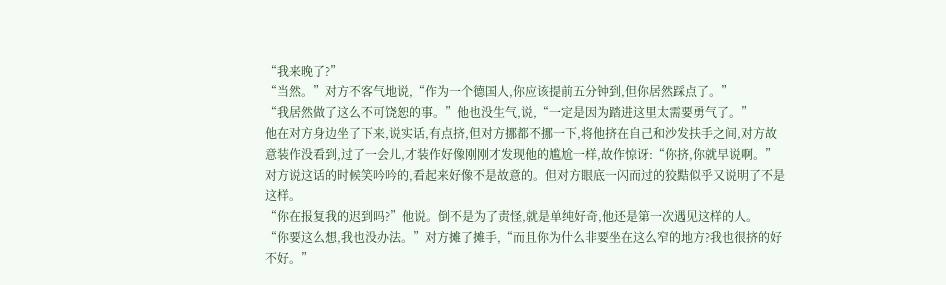“我来晚了?”
“当然。”对方不客气地说,“作为一个德国人,你应该提前五分钟到,但你居然踩点了。”
“我居然做了这么不可饶恕的事。”他也没生气,说,“一定是因为踏进这里太需要勇气了。”
他在对方身边坐了下来,说实话,有点挤,但对方挪都不挪一下,将他挤在自己和沙发扶手之间,对方故意装作没看到,过了一会儿,才装作好像刚刚才发现他的尴尬一样,故作惊讶:“你挤,你就早说啊。”
对方说这话的时候笑吟吟的,看起来好像不是故意的。但对方眼底一闪而过的狡黠似乎又说明了不是这样。
“你在报复我的迟到吗?”他说。倒不是为了责怪,就是单纯好奇,他还是第一次遇见这样的人。
“你要这么想,我也没办法。”对方摊了摊手,“而且你为什么非要坐在这么窄的地方?我也很挤的好不好。”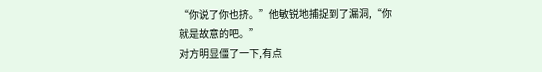“你说了你也挤。”他敏锐地捕捉到了漏洞,“你就是故意的吧。”
对方明显僵了一下,有点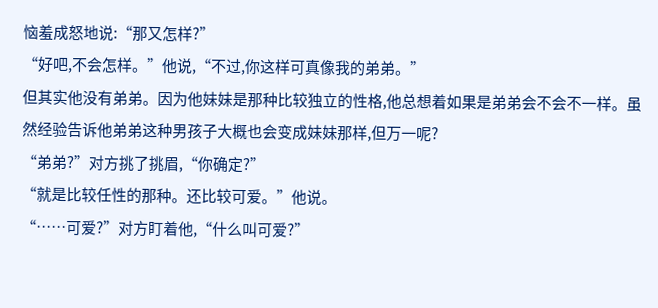恼羞成怒地说:“那又怎样?”
“好吧,不会怎样。”他说,“不过,你这样可真像我的弟弟。”
但其实他没有弟弟。因为他妹妹是那种比较独立的性格,他总想着如果是弟弟会不会不一样。虽然经验告诉他弟弟这种男孩子大概也会变成妹妹那样,但万一呢?
“弟弟?”对方挑了挑眉,“你确定?”
“就是比较任性的那种。还比较可爱。”他说。
“……可爱?”对方盯着他,“什么叫可爱?”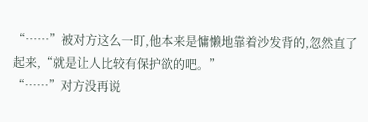“……”被对方这么一盯,他本来是慵懒地靠着沙发背的,忽然直了起来,“就是让人比较有保护欲的吧。”
“……”对方没再说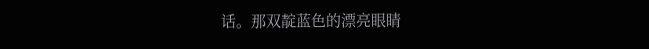话。那双靛蓝色的漂亮眼睛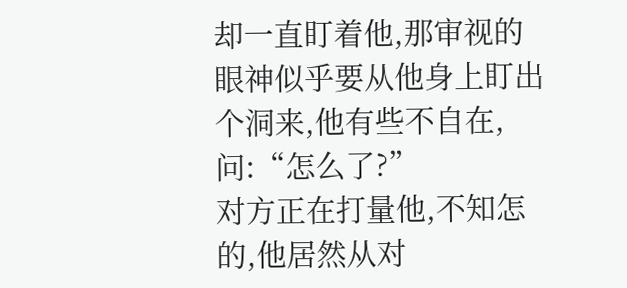却一直盯着他,那审视的眼神似乎要从他身上盯出个洞来,他有些不自在,问:“怎么了?”
对方正在打量他,不知怎的,他居然从对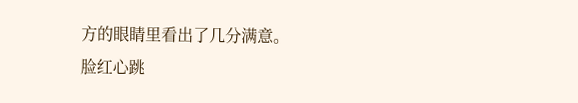方的眼睛里看出了几分满意。
脸红心跳